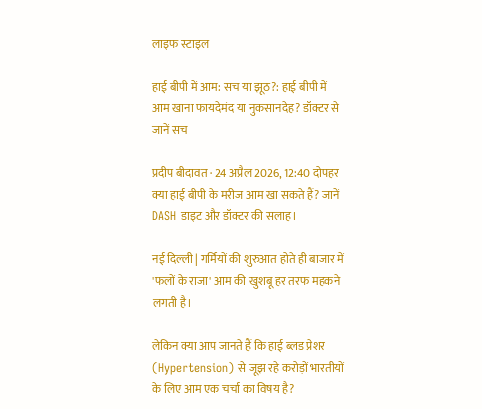लाइफ स्टाइल

हाई बीपी में आम: सच या झूठ?: हाई बीपी में आम खाना फायदेमंद या नुकसानदेह? डॉक्टर से जानें सच

प्रदीप बीदावत · 24 अप्रैल 2026, 12:40 दोपहर
क्या हाई बीपी के मरीज आम खा सकते हैं? जानें DASH डाइट और डॉक्टर की सलाह।

नई दिल्ली | गर्मियों की शुरुआत होते ही बाजार में 'फलों के राजा' आम की खुशबू हर तरफ महकने लगती है।

लेकिन क्या आप जानते हैं कि हाई ब्लड प्रेशर (Hypertension) से जूझ रहे करोड़ों भारतीयों के लिए आम एक चर्चा का विषय है?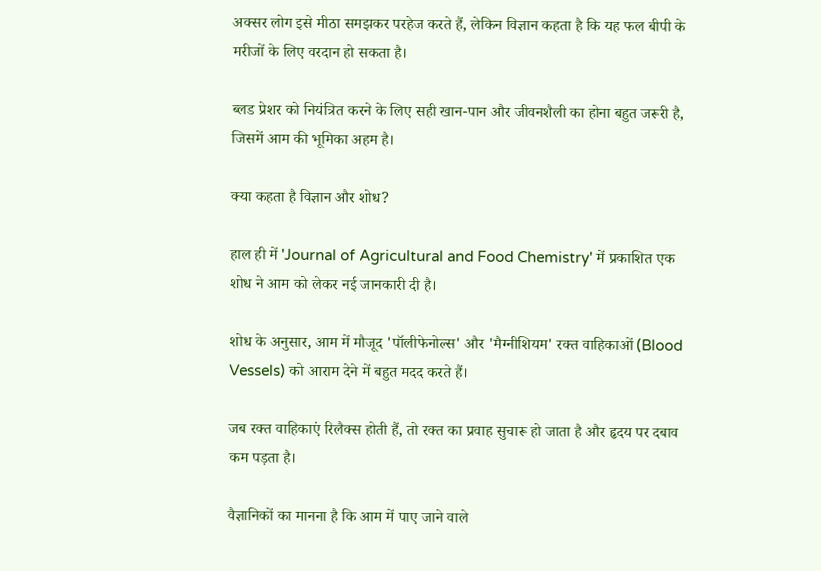अक्सर लोग इसे मीठा समझकर परहेज करते हैं, लेकिन विज्ञान कहता है कि यह फल बीपी के मरीजों के लिए वरदान हो सकता है।

ब्लड प्रेशर को नियंत्रित करने के लिए सही खान-पान और जीवनशैली का होना बहुत जरूरी है, जिसमें आम की भूमिका अहम है।

क्या कहता है विज्ञान और शोध?

हाल ही में 'Journal of Agricultural and Food Chemistry' में प्रकाशित एक शोध ने आम को लेकर नई जानकारी दी है।

शोध के अनुसार, आम में मौजूद 'पॉलीफेनोल्स' और 'मैग्नीशियम' रक्त वाहिकाओं (Blood Vessels) को आराम देने में बहुत मदद करते हैं।

जब रक्त वाहिकाएं रिलैक्स होती हैं, तो रक्त का प्रवाह सुचारू हो जाता है और हृदय पर दबाव कम पड़ता है।

वैज्ञानिकों का मानना है कि आम में पाए जाने वाले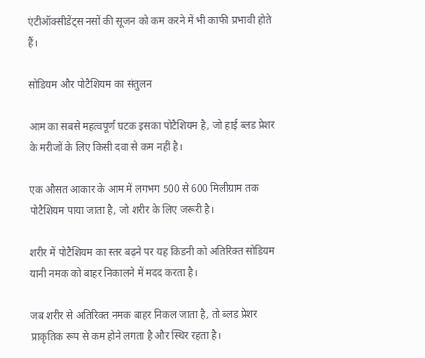एंटीऑक्सीडेंट्स नसों की सूजन को कम करने में भी काफी प्रभावी होते हैं।

सोडियम और पोटैशियम का संतुलन

आम का सबसे महत्वपूर्ण घटक इसका पोटैशियम है, जो हाई ब्लड प्रेशर के मरीजों के लिए किसी दवा से कम नहीं है।

एक औसत आकार के आम में लगभग 500 से 600 मिलीग्राम तक पोटैशियम पाया जाता है, जो शरीर के लिए जरूरी है।

शरीर में पोटैशियम का स्तर बढ़ने पर यह किडनी को अतिरिक्त सोडियम यानी नमक को बाहर निकालने में मदद करता है।

जब शरीर से अतिरिक्त नमक बाहर निकल जाता है, तो ब्लड प्रेशर प्राकृतिक रूप से कम होने लगता है और स्थिर रहता है।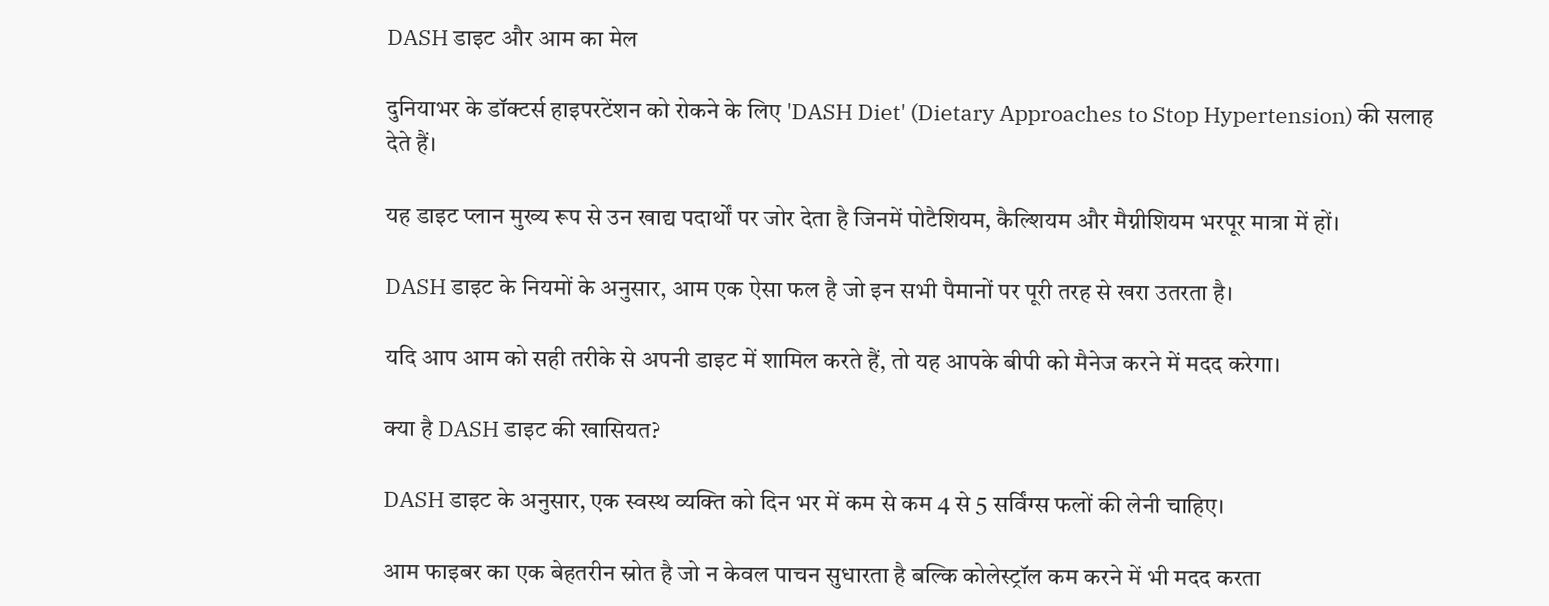DASH डाइट और आम का मेल

दुनियाभर के डॉक्टर्स हाइपरटेंशन को रोकने के लिए 'DASH Diet' (Dietary Approaches to Stop Hypertension) की सलाह देते हैं।

यह डाइट प्लान मुख्य रूप से उन खाद्य पदार्थों पर जोर देता है जिनमें पोटैशियम, कैल्शियम और मैग्नीशियम भरपूर मात्रा में हों।

DASH डाइट के नियमों के अनुसार, आम एक ऐसा फल है जो इन सभी पैमानों पर पूरी तरह से खरा उतरता है।

यदि आप आम को सही तरीके से अपनी डाइट में शामिल करते हैं, तो यह आपके बीपी को मैनेज करने में मदद करेगा।

क्या है DASH डाइट की खासियत?

DASH डाइट के अनुसार, एक स्वस्थ व्यक्ति को दिन भर में कम से कम 4 से 5 सर्विंग्स फलों की लेनी चाहिए।

आम फाइबर का एक बेहतरीन स्रोत है जो न केवल पाचन सुधारता है बल्कि कोलेस्ट्रॉल कम करने में भी मदद करता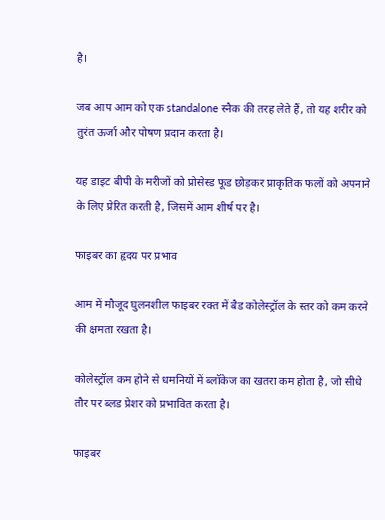है।

जब आप आम को एक standalone स्नैक की तरह लेते हैं, तो यह शरीर को तुरंत ऊर्जा और पोषण प्रदान करता है।

यह डाइट बीपी के मरीजों को प्रोसेस्ड फूड छोड़कर प्राकृतिक फलों को अपनाने के लिए प्रेरित करती है, जिसमें आम शीर्ष पर है।

फाइबर का हृदय पर प्रभाव

आम में मौजूद घुलनशील फाइबर रक्त में बैड कोलेस्ट्रॉल के स्तर को कम करने की क्षमता रखता है।

कोलेस्ट्रॉल कम होने से धमनियों में ब्लॉकेज का खतरा कम होता है, जो सीधे तौर पर ब्लड प्रेशर को प्रभावित करता है।

फाइबर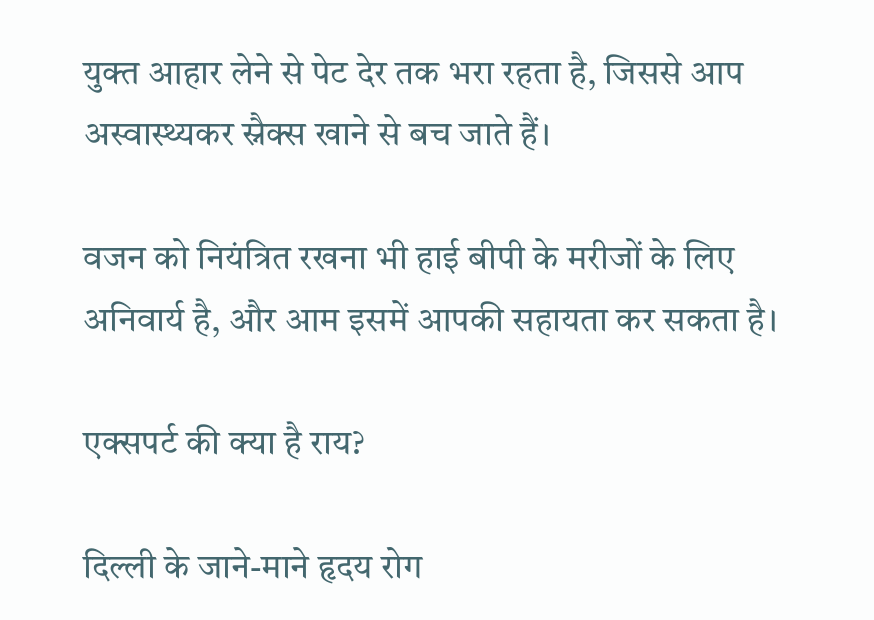युक्त आहार लेने से पेट देर तक भरा रहता है, जिससे आप अस्वास्थ्यकर स्नैक्स खाने से बच जाते हैं।

वजन को नियंत्रित रखना भी हाई बीपी के मरीजों के लिए अनिवार्य है, और आम इसमें आपकी सहायता कर सकता है।

एक्सपर्ट की क्या है राय?

दिल्ली के जाने-माने हृदय रोग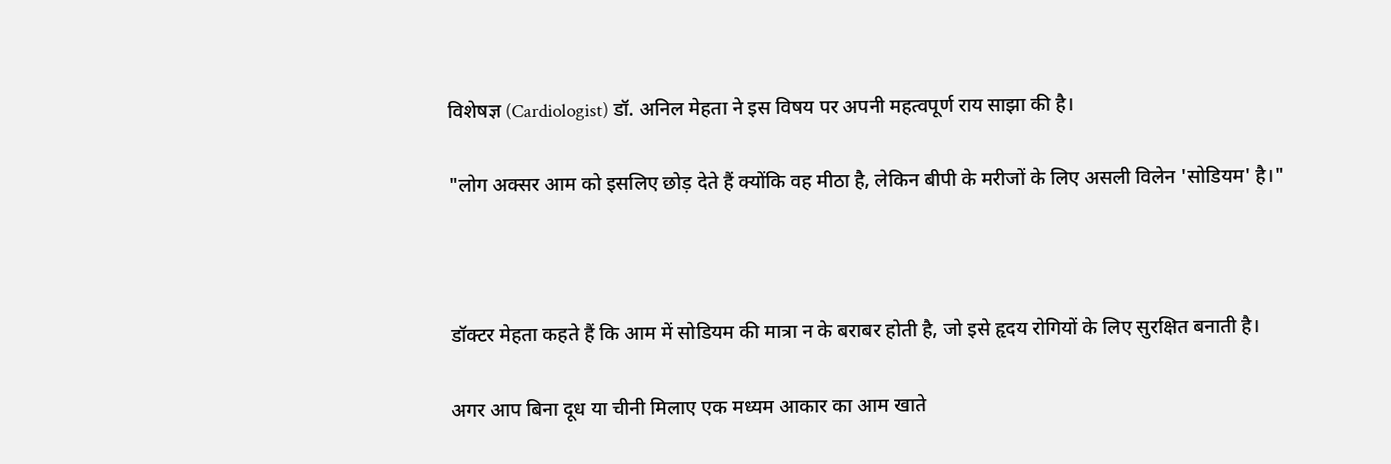विशेषज्ञ (Cardiologist) डॉ. अनिल मेहता ने इस विषय पर अपनी महत्वपूर्ण राय साझा की है।

"लोग अक्सर आम को इसलिए छोड़ देते हैं क्योंकि वह मीठा है, लेकिन बीपी के मरीजों के लिए असली विलेन 'सोडियम' है।"



डॉक्टर मेहता कहते हैं कि आम में सोडियम की मात्रा न के बराबर होती है, जो इसे हृदय रोगियों के लिए सुरक्षित बनाती है।

अगर आप बिना दूध या चीनी मिलाए एक मध्यम आकार का आम खाते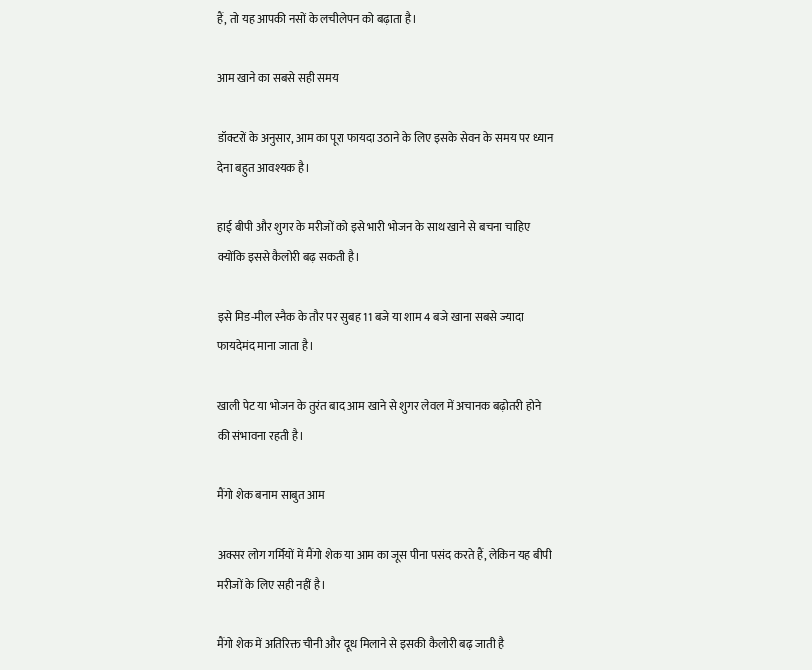हैं, तो यह आपकी नसों के लचीलेपन को बढ़ाता है।

आम खाने का सबसे सही समय

डॉक्टरों के अनुसार, आम का पूरा फायदा उठाने के लिए इसके सेवन के समय पर ध्यान देना बहुत आवश्यक है।

हाई बीपी और शुगर के मरीजों को इसे भारी भोजन के साथ खाने से बचना चाहिए क्योंकि इससे कैलोरी बढ़ सकती है।

इसे मिड-मील स्नैक के तौर पर सुबह 11 बजे या शाम 4 बजे खाना सबसे ज्यादा फायदेमंद माना जाता है।

खाली पेट या भोजन के तुरंत बाद आम खाने से शुगर लेवल में अचानक बढ़ोतरी होने की संभावना रहती है।

मैंगो शेक बनाम साबुत आम

अक्सर लोग गर्मियों में मैंगो शेक या आम का जूस पीना पसंद करते हैं, लेकिन यह बीपी मरीजों के लिए सही नहीं है।

मैंगो शेक में अतिरिक्त चीनी और दूध मिलाने से इसकी कैलोरी बढ़ जाती है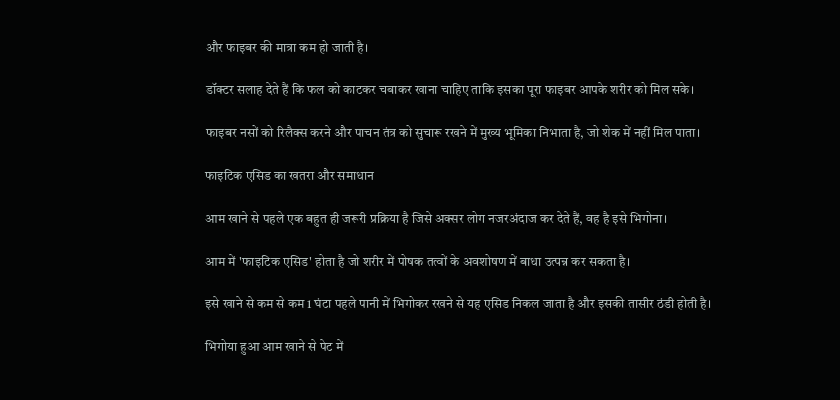और फाइबर की मात्रा कम हो जाती है।

डॉक्टर सलाह देते हैं कि फल को काटकर चबाकर खाना चाहिए ताकि इसका पूरा फाइबर आपके शरीर को मिल सके।

फाइबर नसों को रिलैक्स करने और पाचन तंत्र को सुचारू रखने में मुख्य भूमिका निभाता है, जो शेक में नहीं मिल पाता।

फाइटिक एसिड का खतरा और समाधान

आम खाने से पहले एक बहुत ही जरूरी प्रक्रिया है जिसे अक्सर लोग नजरअंदाज कर देते हैं, वह है इसे भिगोना।

आम में 'फाइटिक एसिड' होता है जो शरीर में पोषक तत्वों के अवशोषण में बाधा उत्पन्न कर सकता है।

इसे खाने से कम से कम 1 घंटा पहले पानी में भिगोकर रखने से यह एसिड निकल जाता है और इसकी तासीर ठंडी होती है।

भिगोया हुआ आम खाने से पेट में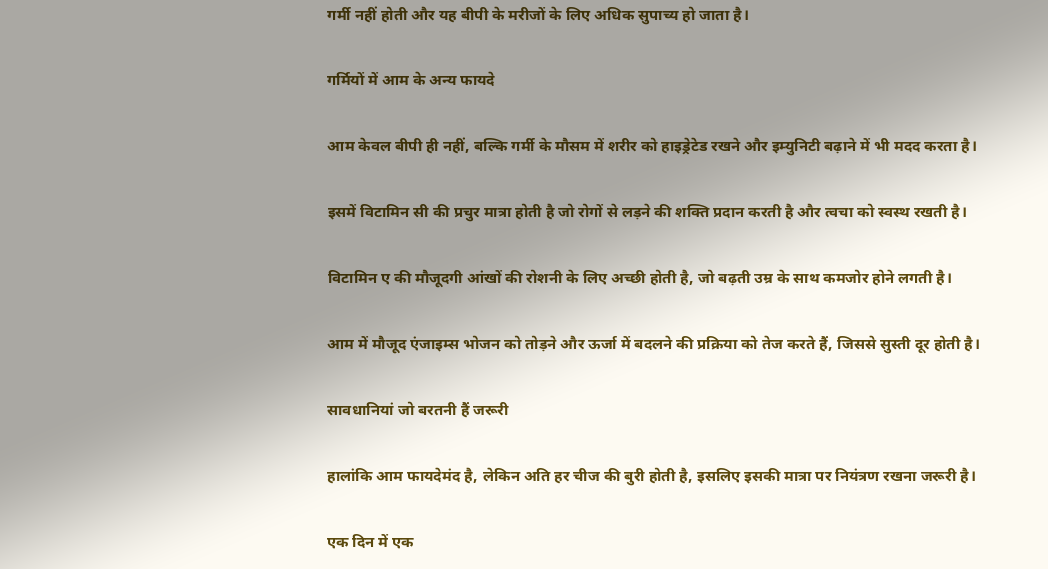गर्मी नहीं होती और यह बीपी के मरीजों के लिए अधिक सुपाच्य हो जाता है।

गर्मियों में आम के अन्य फायदे

आम केवल बीपी ही नहीं, बल्कि गर्मी के मौसम में शरीर को हाइड्रेटेड रखने और इम्युनिटी बढ़ाने में भी मदद करता है।

इसमें विटामिन सी की प्रचुर मात्रा होती है जो रोगों से लड़ने की शक्ति प्रदान करती है और त्वचा को स्वस्थ रखती है।

विटामिन ए की मौजूदगी आंखों की रोशनी के लिए अच्छी होती है, जो बढ़ती उम्र के साथ कमजोर होने लगती है।

आम में मौजूद एंजाइम्स भोजन को तोड़ने और ऊर्जा में बदलने की प्रक्रिया को तेज करते हैं, जिससे सुस्ती दूर होती है।

सावधानियां जो बरतनी हैं जरूरी

हालांकि आम फायदेमंद है, लेकिन अति हर चीज की बुरी होती है, इसलिए इसकी मात्रा पर नियंत्रण रखना जरूरी है।

एक दिन में एक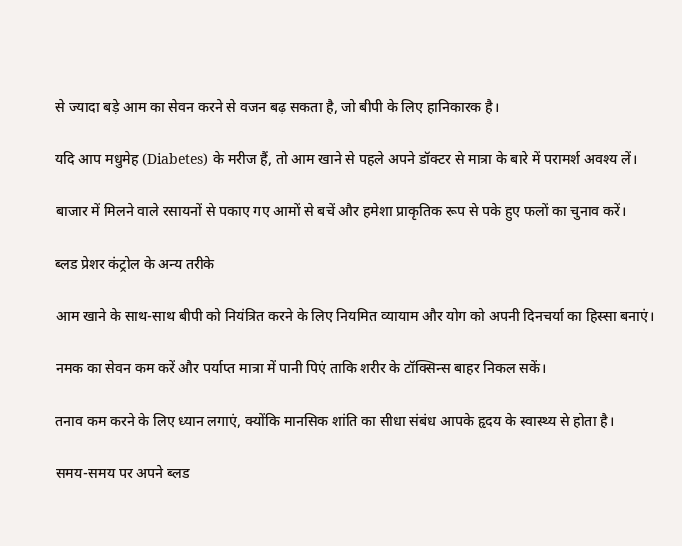से ज्यादा बड़े आम का सेवन करने से वजन बढ़ सकता है, जो बीपी के लिए हानिकारक है।

यदि आप मधुमेह (Diabetes) के मरीज हैं, तो आम खाने से पहले अपने डॉक्टर से मात्रा के बारे में परामर्श अवश्य लें।

बाजार में मिलने वाले रसायनों से पकाए गए आमों से बचें और हमेशा प्राकृतिक रूप से पके हुए फलों का चुनाव करें।

ब्लड प्रेशर कंट्रोल के अन्य तरीके

आम खाने के साथ-साथ बीपी को नियंत्रित करने के लिए नियमित व्यायाम और योग को अपनी दिनचर्या का हिस्सा बनाएं।

नमक का सेवन कम करें और पर्याप्त मात्रा में पानी पिएं ताकि शरीर के टॉक्सिन्स बाहर निकल सकें।

तनाव कम करने के लिए ध्यान लगाएं, क्योंकि मानसिक शांति का सीधा संबंध आपके हृदय के स्वास्थ्य से होता है।

समय-समय पर अपने ब्लड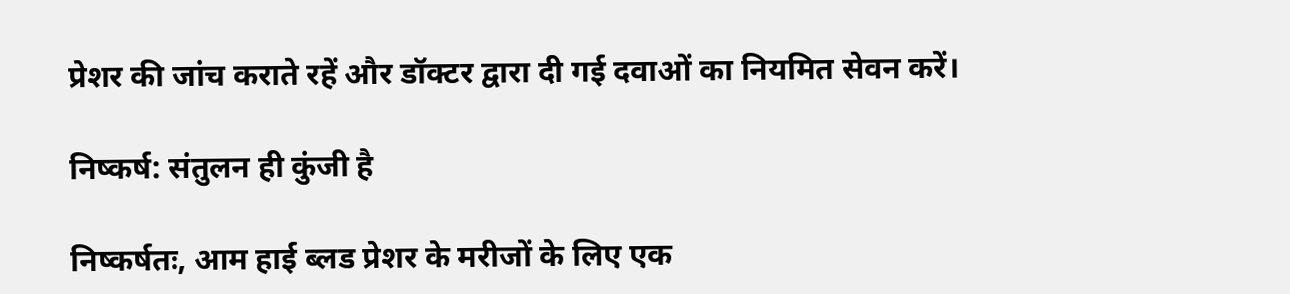प्रेशर की जांच कराते रहें और डॉक्टर द्वारा दी गई दवाओं का नियमित सेवन करें।

निष्कर्ष: संतुलन ही कुंजी है

निष्कर्षतः, आम हाई ब्लड प्रेशर के मरीजों के लिए एक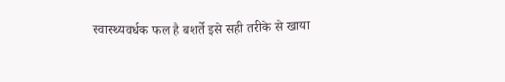स्वास्थ्यवर्धक फल है बशर्ते इसे सही तरीके से खाया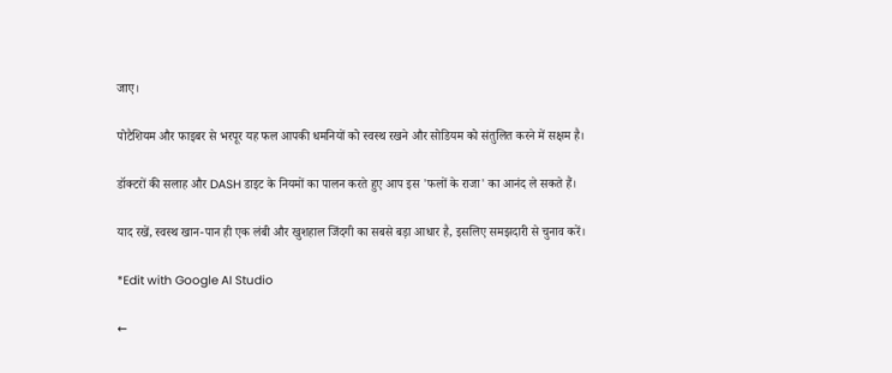जाए।

पोटैशियम और फाइबर से भरपूर यह फल आपकी धमनियों को स्वस्थ रखने और सोडियम को संतुलित करने में सक्षम है।

डॉक्टरों की सलाह और DASH डाइट के नियमों का पालन करते हुए आप इस 'फलों के राजा' का आनंद ले सकते हैं।

याद रखें, स्वस्थ खान-पान ही एक लंबी और खुशहाल जिंदगी का सबसे बड़ा आधार है, इसलिए समझदारी से चुनाव करें।

*Edit with Google AI Studio

←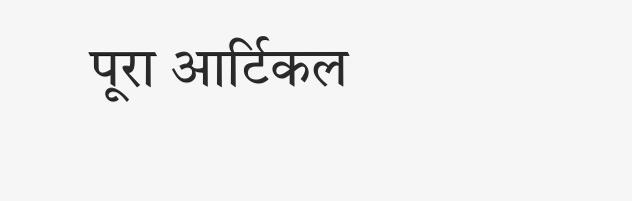पूरा आर्टिकल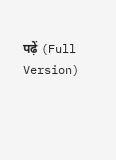पढ़ें (Full Version)